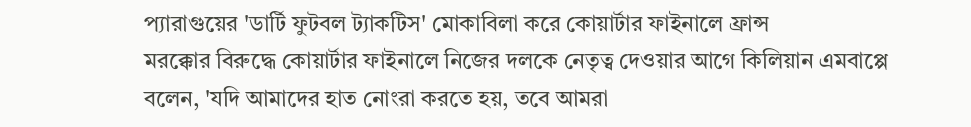প্যারাগুয়ের 'ডার্টি ফুটবল ট্যাকটিস' মোকাবিলা করে কোয়ার্টার ফাইনালে ফ্রান্স
মরক্কোর বিরুদ্ধে কোয়ার্টার ফাইনালে নিজের দলকে নেতৃত্ব দেওয়ার আগে কিলিয়ান এমবাপ্পে বলেন, 'যদি আমাদের হাত নোংরা করতে হয়, তবে আমরা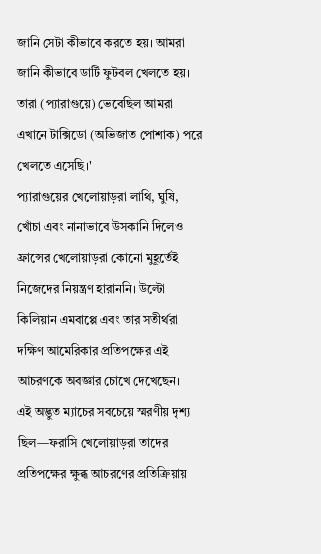জানি সেটা কীভাবে করতে হয়। আমরা জানি কীভাবে ডার্টি ফুটবল খেলতে হয়। তারা (প্যারাগুয়ে) ভেবেছিল আমরা এখানে টাক্সিডো (অভিজাত পোশাক) পরে খেলতে এসেছি।'
প্যারাগুয়ের খেলোয়াড়রা লাথি, ঘুষি, খোঁচা এবং নানাভাবে উসকানি দিলেও ফ্রান্সের খেলোয়াড়রা কোনো মুহূর্তেই নিজেদের নিয়ন্ত্রণ হারাননি। উল্টো কিলিয়ান এমবাপ্পে এবং তার সতীর্থরা দক্ষিণ আমেরিকার প্রতিপক্ষের এই আচরণকে অবজ্ঞার চোখে দেখেছেন।
এই অদ্ভুত ম্যাচের সবচেয়ে স্মরণীয় দৃশ্য ছিল—ফরাসি খেলোয়াড়রা তাদের প্রতিপক্ষের ক্ষুব্ধ আচরণের প্রতিক্রিয়ায়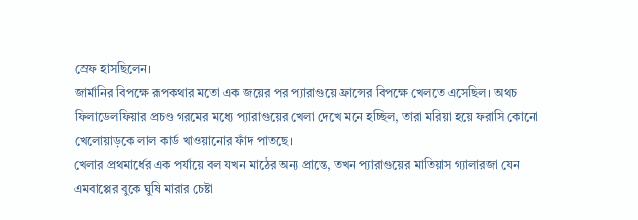স্রেফ হাসছিলেন।
জার্মানির বিপক্ষে রূপকথার মতো এক জয়ের পর প্যারাগুয়ে ফ্রান্সের বিপক্ষে খেলতে এসেছিল। অথচ ফিলাডেলফিয়ার প্রচণ্ড গরমের মধ্যে প্যারাগুয়ের খেলা দেখে মনে হচ্ছিল, তারা মরিয়া হয়ে ফরাসি কোনো খেলোয়াড়কে লাল কার্ড খাওয়ানোর ফাঁদ পাতছে।
খেলার প্রথমার্ধের এক পর্যায়ে বল যখন মাঠের অন্য প্রান্তে, তখন প্যারাগুয়ের মাতিয়াস গ্যালারজা যেন এমবাপ্পের বুকে ঘুষি মারার চেষ্টা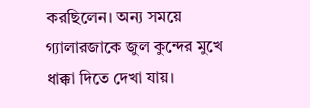করছিলেন। অন্য সময়ে গ্যালারজাকে জুল কুন্দের মুখে ধাক্কা দিতে দেখা যায়।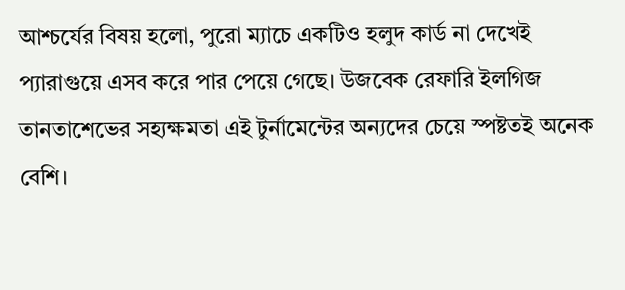আশ্চর্যের বিষয় হলো, পুরো ম্যাচে একটিও হলুদ কার্ড না দেখেই প্যারাগুয়ে এসব করে পার পেয়ে গেছে। উজবেক রেফারি ইলগিজ তানতাশেভের সহ্যক্ষমতা এই টুর্নামেন্টের অন্যদের চেয়ে স্পষ্টতই অনেক বেশি।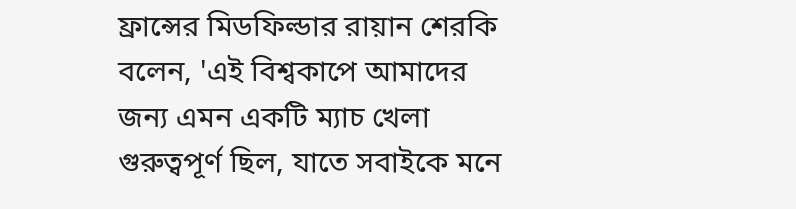ফ্রান্সের মিডফিল্ডার রায়ান শেরকি বলেন, 'এই বিশ্বকাপে আমাদের জন্য এমন একটি ম্যাচ খেলা গুরুত্বপূর্ণ ছিল, যাতে সবাইকে মনে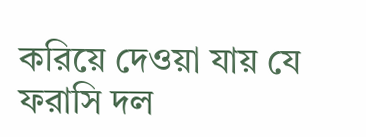করিয়ে দেওয়া যায় যে ফরাসি দল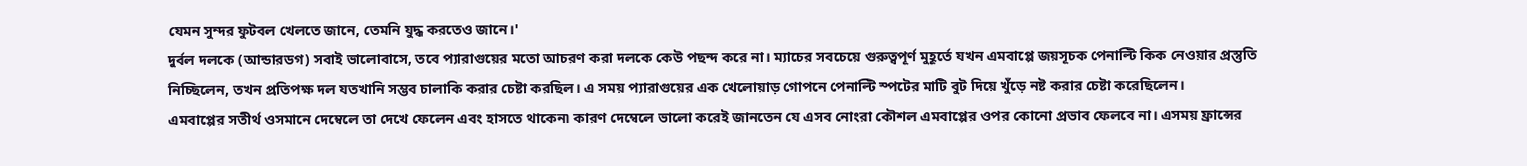যেমন সুন্দর ফুটবল খেলতে জানে, তেমনি যুদ্ধ করতেও জানে।'
দুর্বল দলকে (আন্ডারডগ) সবাই ভালোবাসে, তবে প্যারাগুয়ের মতো আচরণ করা দলকে কেউ পছন্দ করে না। ম্যাচের সবচেয়ে গুরুত্বপূর্ণ মুহূর্তে যখন এমবাপ্পে জয়সূচক পেনাল্টি কিক নেওয়ার প্রস্তুতি নিচ্ছিলেন, তখন প্রতিপক্ষ দল যতখানি সম্ভব চালাকি করার চেষ্টা করছিল। এ সময় প্যারাগুয়ের এক খেলোয়াড় গোপনে পেনাল্টি স্পটের মাটি বুট দিয়ে খুঁড়ে নষ্ট করার চেষ্টা করেছিলেন।
এমবাপ্পের সতীর্থ ওসমানে দেম্বেলে তা দেখে ফেলেন এবং হাসতে থাকেন৷ কারণ দেম্বেলে ভালো করেই জানতেন যে এসব নোংরা কৌশল এমবাপ্পের ওপর কোনো প্রভাব ফেলবে না। এসময় ফ্রান্সের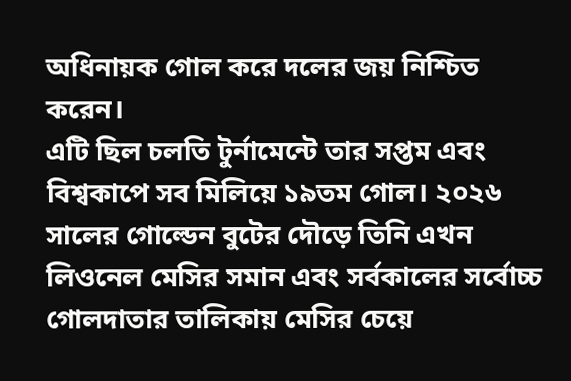অধিনায়ক গোল করে দলের জয় নিশ্চিত করেন।
এটি ছিল চলতি টুর্নামেন্টে তার সপ্তম এবং বিশ্বকাপে সব মিলিয়ে ১৯তম গোল। ২০২৬ সালের গোল্ডেন বুটের দৌড়ে তিনি এখন লিওনেল মেসির সমান এবং সর্বকালের সর্বোচ্চ গোলদাতার তালিকায় মেসির চেয়ে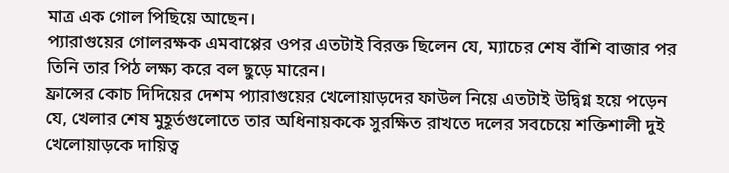মাত্র এক গোল পিছিয়ে আছেন।
প্যারাগুয়ের গোলরক্ষক এমবাপ্পের ওপর এতটাই বিরক্ত ছিলেন যে, ম্যাচের শেষ বাঁশি বাজার পর তিনি তার পিঠ লক্ষ্য করে বল ছুড়ে মারেন।
ফ্রান্সের কোচ দিদিয়ের দেশম প্যারাগুয়ের খেলোয়াড়দের ফাউল নিয়ে এতটাই উদ্বিগ্ন হয়ে পড়েন যে, খেলার শেষ মুহূর্তগুলোতে তার অধিনায়ককে সুরক্ষিত রাখতে দলের সবচেয়ে শক্তিশালী দুই খেলোয়াড়কে দায়িত্ব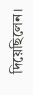দিয়েছিলেন।